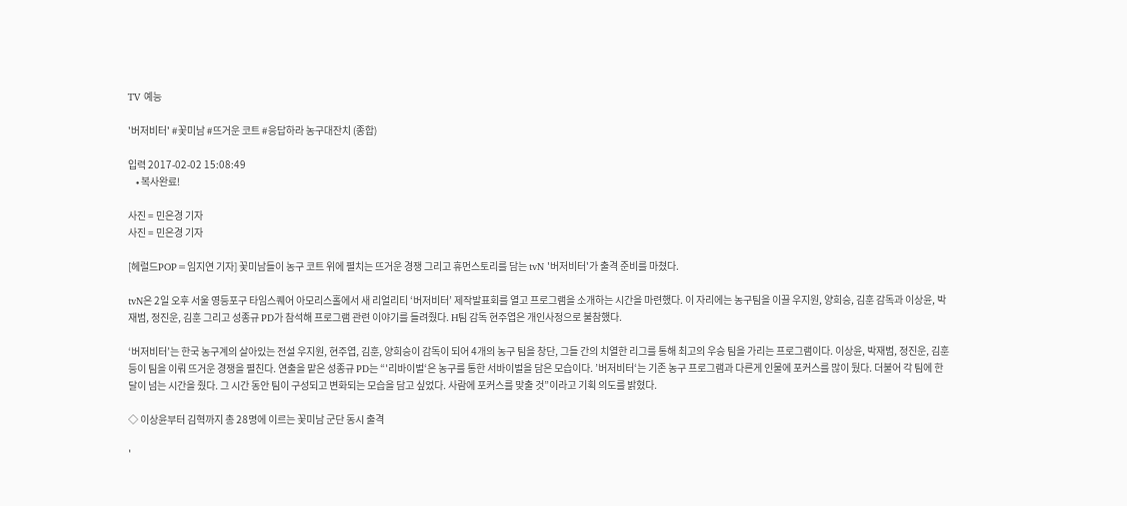TV 예능

'버저비터' #꽃미남 #뜨거운 코트 #응답하라 농구대잔치 (종합)

입력 2017-02-02 15:08:49
    • 복사완료!

사진 = 민은경 기자
사진 = 민은경 기자

[헤럴드POP=임지연 기자] 꽃미남들이 농구 코트 위에 펼치는 뜨거운 경쟁 그리고 휴먼스토리를 담는 tvN '버저비터'가 출격 준비를 마쳤다.

tvN은 2일 오후 서울 영등포구 타임스퀘어 아모리스홀에서 새 리얼리티 ‘버저비터’ 제작발표회를 열고 프로그램을 소개하는 시간을 마련했다. 이 자리에는 농구팀을 이끌 우지원, 양희승, 김훈 감독과 이상윤, 박재범, 정진운, 김훈 그리고 성종규 PD가 참석해 프로그램 관련 이야기를 들려줬다. H팀 감독 현주엽은 개인사정으로 불참했다.

‘버저비터’는 한국 농구계의 살아있는 전설 우지원, 현주엽, 김훈, 양희승이 감독이 되어 4개의 농구 팀을 창단, 그들 간의 치열한 리그를 통해 최고의 우승 팀을 가리는 프로그램이다. 이상윤, 박재범, 정진운, 김훈 등이 팀을 이뤄 뜨거운 경쟁을 펼친다. 연출을 맡은 성종규 PD는 “'리바이벌‘은 농구를 통한 서바이벌을 담은 모습이다. ’버저비터‘는 기존 농구 프로그램과 다른게 인물에 포커스를 많이 뒀다. 더불어 각 팀에 한 달이 넘는 시간을 줬다. 그 시간 동안 팀이 구성되고 변화되는 모습을 담고 싶었다. 사람에 포커스를 맞출 것”이라고 기획 의도를 밝혔다.

◇ 이상윤부터 김혁까지 총 28명에 이르는 꽃미남 군단 동시 출격

'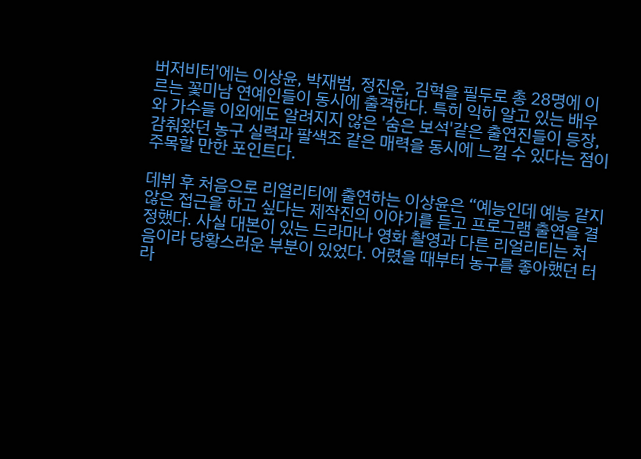버저비터'에는 이상윤, 박재범, 정진운, 김혁을 필두로 총 28명에 이르는 꽃미남 연예인들이 동시에 출격한다. 특히 익히 알고 있는 배우와 가수들 이외에도 알려지지 않은 '숨은 보석'같은 출연진들이 등장, 감춰왔던 농구 실력과 팔색조 같은 매력을 동시에 느낄 수 있다는 점이 주목할 만한 포인트다.

데뷔 후 처음으로 리얼리티에 출연하는 이상윤은 “예능인데 예능 같지 않은 접근을 하고 싶다는 제작진의 이야기를 듣고 프로그램 출연을 결정했다. 사실 대본이 있는 드라마나 영화 촬영과 다른 리얼리티는 처음이라 당황스러운 부분이 있었다. 어렸을 때부터 농구를 좋아했던 터라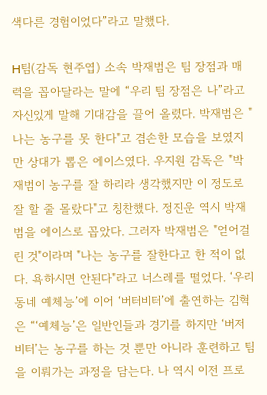색다른 경험이었다”라고 말했다.

H팀(감독 현주엽) 소속 박재범은 팀 장점과 매력을 꼽아달라는 말에 “우리 팀 장점은 나”라고 자신있게 말해 기대감을 끌어 올렸다. 박재범은 "나는 농구를 못 한다"고 겸손한 모습을 보였지만 상대가 뽑은 에이스였다. 우지원 감독은 "박재범이 농구를 잘 하리라 생각했지만 이 정도로 잘 할 줄 몰랐다"고 칭찬했다. 정진운 역시 박재범을 에이스로 꼽았다. 그러자 박재범은 "얻어걸린 것"이라며 "나는 농구를 잘한다고 한 적이 없다. 욕하시면 안된다"라고 너스레를 떨었다. ‘우리 동네 예체능’에 이어 ‘버터비터’에 출연하는 김혁은 “‘예체능’은 일반인들과 경기를 하지만 ‘버저비터’는 농구를 하는 것 뿐만 아니라 훈련하고 팀을 이뤄가는 과정을 담는다. 나 역시 이전 프로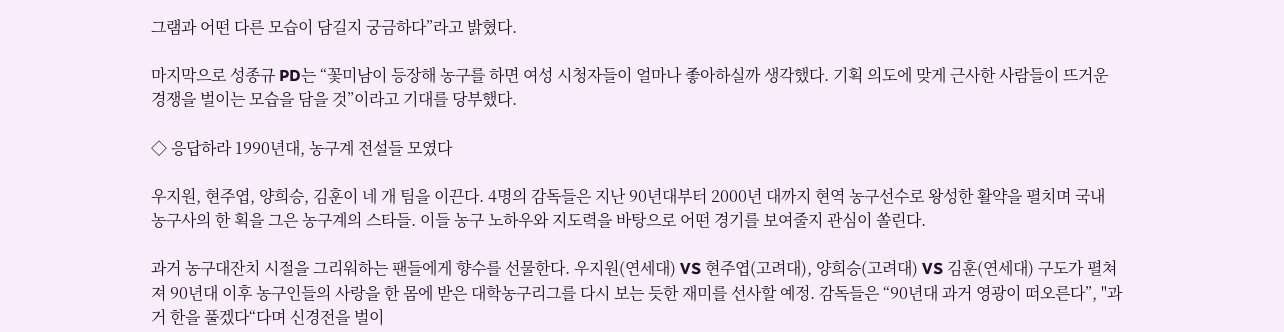그램과 어떤 다른 모습이 담길지 궁금하다”라고 밝혔다.

마지막으로 성종규 PD는 “꽃미남이 등장해 농구를 하면 여성 시청자들이 얼마나 좋아하실까 생각했다. 기획 의도에 맞게 근사한 사람들이 뜨거운 경쟁을 벌이는 모습을 담을 것”이라고 기대를 당부했다.

◇ 응답하라 1990년대, 농구계 전설들 모였다

우지원, 현주엽, 양희승, 김훈이 네 개 팀을 이끈다. 4명의 감독들은 지난 90년대부터 2000년 대까지 현역 농구선수로 왕성한 활약을 펼치며 국내 농구사의 한 획을 그은 농구계의 스타들. 이들 농구 노하우와 지도력을 바탕으로 어떤 경기를 보여줄지 관심이 쏠린다.

과거 농구대잔치 시절을 그리워하는 팬들에게 향수를 선물한다. 우지원(연세대) VS 현주엽(고려대), 양희승(고려대) VS 김훈(연세대) 구도가 펼쳐져 90년대 이후 농구인들의 사랑을 한 몸에 받은 대학농구리그를 다시 보는 듯한 재미를 선사할 예정. 감독들은 “90년대 과거 영광이 떠오른다”, "과거 한을 풀겠다“다며 신경전을 벌이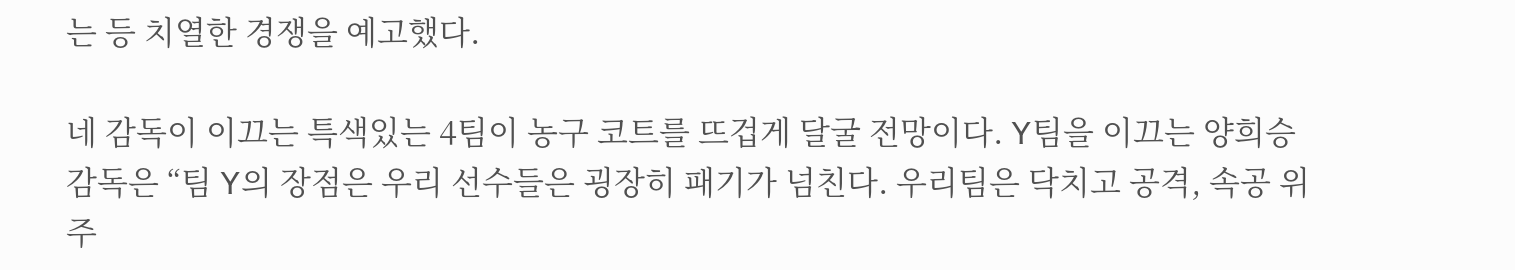는 등 치열한 경쟁을 예고했다.

네 감독이 이끄는 특색있는 4팀이 농구 코트를 뜨겁게 달굴 전망이다. Y팀을 이끄는 양희승 감독은 “팀 Y의 장점은 우리 선수들은 굉장히 패기가 넘친다. 우리팀은 닥치고 공격, 속공 위주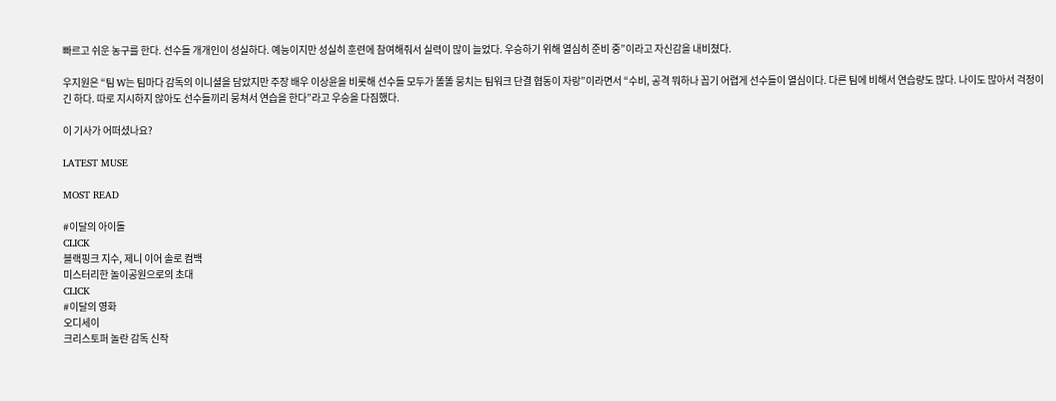빠르고 쉬운 농구를 한다. 선수들 개개인이 성실하다. 예능이지만 성실히 훈련에 참여해줘서 실력이 많이 늘었다. 우승하기 위해 열심히 준비 중”이라고 자신감을 내비쳤다.

우지원은 “팀 W는 팀마다 감독의 이니셜을 담았지만 주장 배우 이상윤을 비롯해 선수들 모두가 똘똘 뭉치는 팀워크 단결 협동이 자랑”이라면서 “수비, 공격 뭐하나 꼽기 어렵게 선수들이 열심이다. 다른 팀에 비해서 연습량도 많다. 나이도 많아서 걱정이긴 하다. 따로 지시하지 않아도 선수들끼리 뭉쳐서 연습을 한다”라고 우승을 다짐했다.

이 기사가 어떠셨나요?

LATEST MUSE

MOST READ

#이달의 아이돌
CLICK
블랙핑크 지수, 제니 이어 솔로 컴백
미스터리한 놀이공원으로의 초대
CLICK
#이달의 영화
오디세이
크리스토퍼 놀란 감독 신작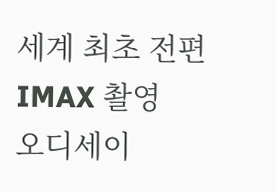세계 최초 전편 IMAX 촬영
오디세이